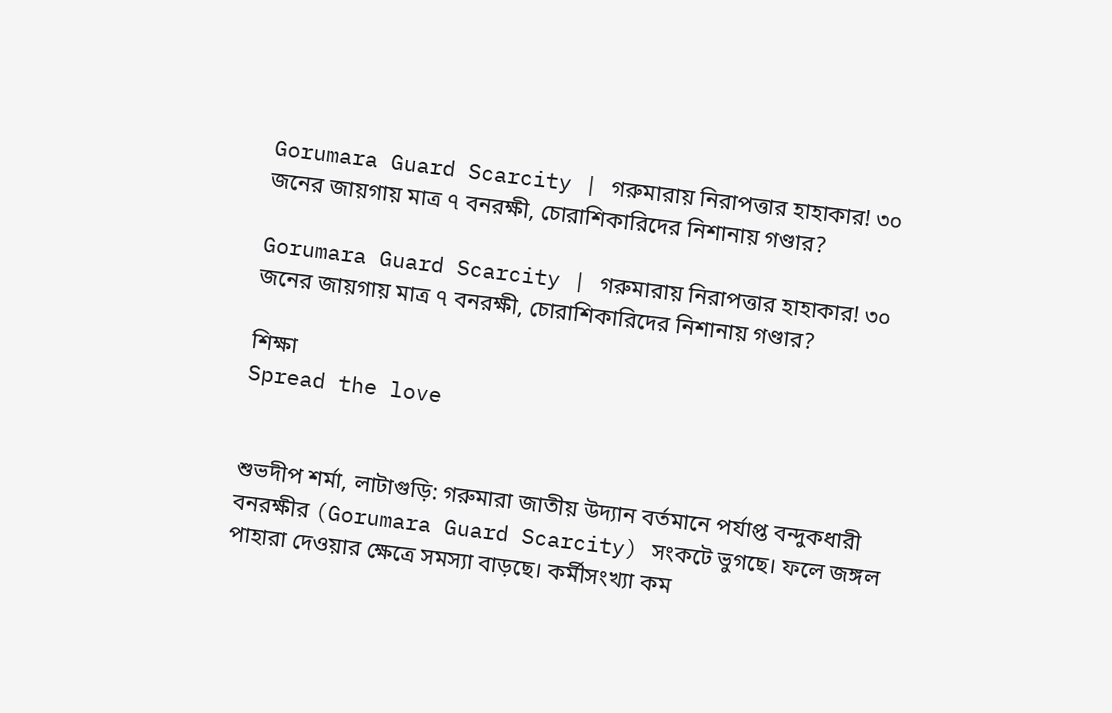Gorumara Guard Scarcity | গরুমারায় নিরাপত্তার হাহাকার! ৩০ জনের জায়গায় মাত্র ৭ বনরক্ষী, চোরাশিকারিদের নিশানায় গণ্ডার?

Gorumara Guard Scarcity | গরুমারায় নিরাপত্তার হাহাকার! ৩০ জনের জায়গায় মাত্র ৭ বনরক্ষী, চোরাশিকারিদের নিশানায় গণ্ডার?

শিক্ষা
Spread the love


শুভদীপ শর্মা, লাটাগুড়ি: গরুমারা জাতীয় উদ্যান বর্তমানে পর্যাপ্ত বন্দুকধারী বনরক্ষীর (Gorumara Guard Scarcity) সংকটে ভুগছে। ফলে জঙ্গল পাহারা দেওয়ার ক্ষেত্রে সমস্যা বাড়ছে। কর্মীসংখ্যা কম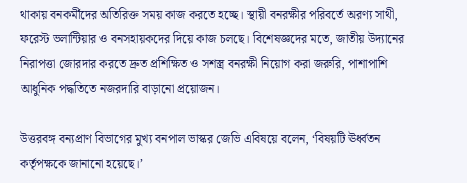থাকায় বনকর্মীদের অতিরিক্ত সময় কাজ করতে হচ্ছে। স্থায়ী বনরক্ষীর পরিবর্তে অরণ্য সাথী, ফরেস্ট ভলান্টিয়ার ও বনসহায়কদের দিয়ে কাজ চলছে। বিশেষজ্ঞদের মতে, জাতীয় উদ্যানের নিরাপত্তা জোরদার করতে দ্রুত প্রশিক্ষিত ও সশস্ত্র বনরক্ষী নিয়োগ করা জরুরি, পাশাপাশি আধুনিক পদ্ধতিতে নজরদারি বাড়ানো প্রয়োজন।

উত্তরবঙ্গ বন্যপ্রাণ বিভাগের মুখ্য বনপাল ভাস্কর জেভি এবিষয়ে বলেন, ‘বিষয়টি ঊর্ধ্বতন কর্তৃপক্ষকে জানানো হয়েছে।’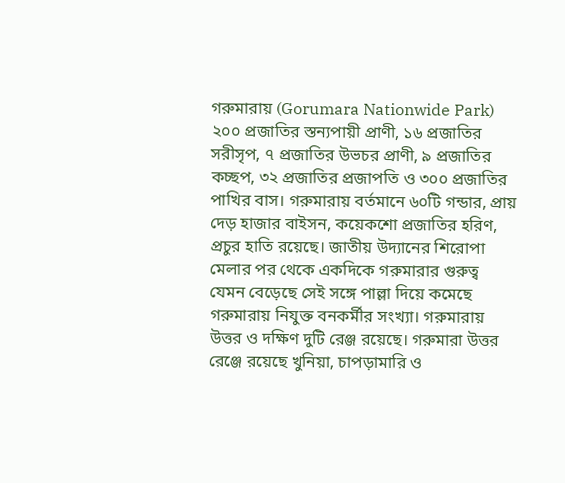গরুমারায় (Gorumara Nationwide Park) ২০০ প্রজাতির স্তন্যপায়ী প্রাণী, ১৬ প্রজাতির সরীসৃপ, ৭ প্রজাতির উভচর প্রাণী, ৯ প্রজাতির কচ্ছপ, ৩২ প্রজাতির প্রজাপতি ও ৩০০ প্রজাতির পাখির বাস। গরুমারায় বর্তমানে ৬০টি গন্ডার, প্রায় দেড় হাজার বাইসন, কয়েকশো প্রজাতির হরিণ, প্রচুর হাতি রয়েছে। জাতীয় উদ্যানের শিরোপা মেলার পর থেকে একদিকে গরুমারার গুরুত্ব যেমন বেড়েছে সেই সঙ্গে পাল্লা দিয়ে কমেছে গরুমারায় নিযুক্ত বনকর্মীর সংখ্যা। গরুমারায় উত্তর ও দক্ষিণ দুটি রেঞ্জ রয়েছে। গরুমারা উত্তর রেঞ্জে রয়েছে খুনিয়া, চাপড়ামারি ও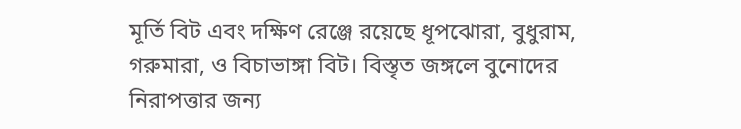মূর্তি বিট এবং দক্ষিণ রেঞ্জে রয়েছে ধূপঝোরা, বুধুরাম, গরুমারা, ও বিচাভাঙ্গা বিট। বিস্তৃত জঙ্গলে বুনোদের নিরাপত্তার জন্য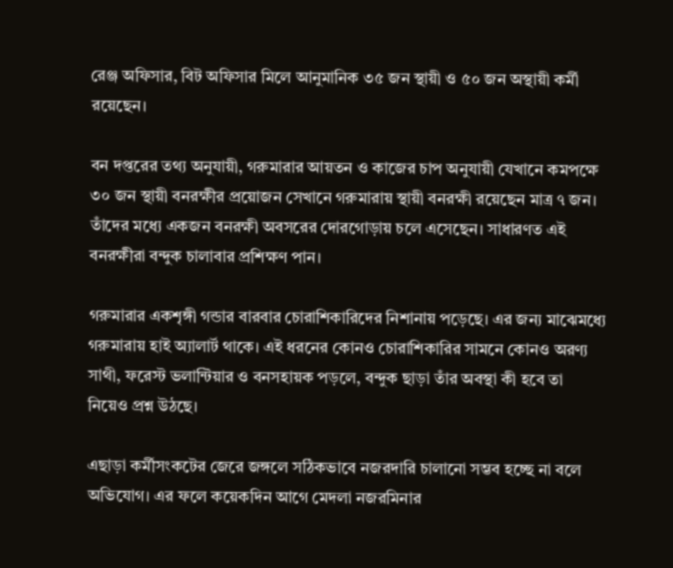রেঞ্জ অফিসার, বিট অফিসার মিলে আনুমানিক ৩৫ জন স্থায়ী ও ৫০ জন অস্থায়ী কর্মী রয়েছেন।

বন দপ্তরের তথ্য অনুযায়ী, গরুমারার আয়তন ও কাজের চাপ অনুযায়ী যেখানে কমপক্ষে ৩০ জন স্থায়ী বনরক্ষীর প্রয়োজন সেখানে গরুমারায় স্থায়ী বনরক্ষী রয়েছেন মাত্র ৭ জন। তাঁদের মধ্যে একজন বনরক্ষী অবসরের দোরগোড়ায় চলে এসেছেন। সাধারণত এই বনরক্ষীরা বন্দুক চালাবার প্রশিক্ষণ পান।

গরুমারার একশৃঙ্গী গন্ডার বারবার চোরাশিকারিদের নিশানায় পড়েছে। এর জন্য মাঝেমধ্যে গরুমারায় হাই অ্যালার্ট থাকে। এই ধরনের কোনও চোরাশিকারির সামনে কোনও অরণ্য সাথী, ফরেস্ট ভলান্টিয়ার ও বনসহায়ক পড়লে, বন্দুক ছাড়া তাঁর অবস্থা কী হবে তা নিয়েও প্রশ্ন উঠছে।

এছাড়া কর্মীসংকটের জেরে জঙ্গলে সঠিকভাবে নজরদারি চালানো সম্ভব হচ্ছে না বলে অভিযোগ। এর ফলে কয়েকদিন আগে মেদলা নজরমিনার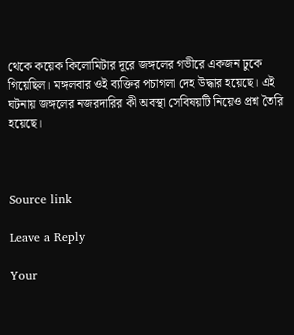থেকে কয়েক কিলোমিটার দূরে জঙ্গলের গভীরে একজন ঢুকে গিয়েছিল। মঙ্গলবার ওই ব্যক্তির পচাগলা দেহ উদ্ধার হয়েছে। এই ঘটনায় জঙ্গলের নজরদারির কী অবস্থা সেবিষয়টি নিয়েও প্রশ্ন তৈরি হয়েছে।



Source link

Leave a Reply

Your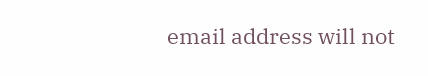email address will not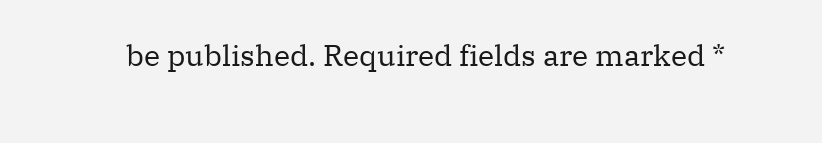be published. Required fields are marked *